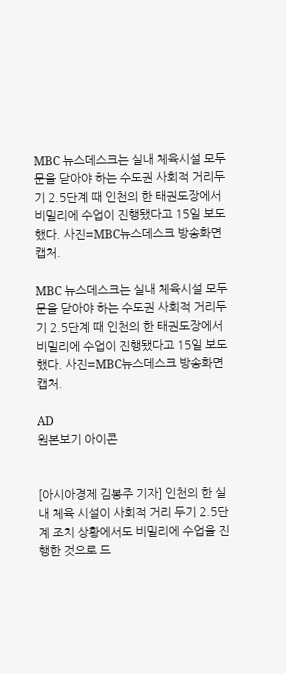MBC 뉴스데스크는 실내 체육시설 모두 문을 닫아야 하는 수도권 사회적 거리두기 2.5단계 때 인천의 한 태권도장에서 비밀리에 수업이 진행됐다고 15일 보도했다. 사진=MBC뉴스데스크 방송화면 캡처.

MBC 뉴스데스크는 실내 체육시설 모두 문을 닫아야 하는 수도권 사회적 거리두기 2.5단계 때 인천의 한 태권도장에서 비밀리에 수업이 진행됐다고 15일 보도했다. 사진=MBC뉴스데스크 방송화면 캡처.

AD
원본보기 아이콘


[아시아경제 김봉주 기자] 인천의 한 실내 체육 시설이 사회적 거리 두기 2.5단계 조치 상황에서도 비밀리에 수업을 진행한 것으로 드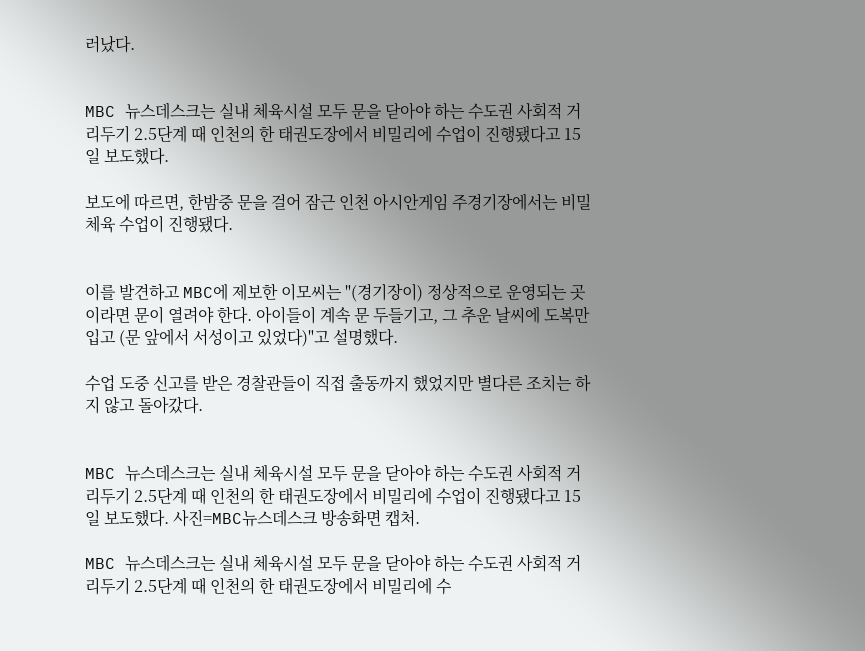러났다.


MBC 뉴스데스크는 실내 체육시설 모두 문을 닫아야 하는 수도권 사회적 거리두기 2.5단계 때 인천의 한 태권도장에서 비밀리에 수업이 진행됐다고 15일 보도했다.

보도에 따르면, 한밤중 문을 걸어 잠근 인천 아시안게임 주경기장에서는 비밀 체육 수업이 진행됐다.


이를 발견하고 MBC에 제보한 이모씨는 "(경기장이) 정상적으로 운영되는 곳이라면 문이 열려야 한다. 아이들이 계속 문 두들기고, 그 추운 날씨에 도복만 입고 (문 앞에서 서성이고 있었다)"고 설명했다.

수업 도중 신고를 받은 경찰관들이 직접 출동까지 했었지만 별다른 조치는 하지 않고 돌아갔다.


MBC 뉴스데스크는 실내 체육시설 모두 문을 닫아야 하는 수도권 사회적 거리두기 2.5단계 때 인천의 한 태권도장에서 비밀리에 수업이 진행됐다고 15일 보도했다. 사진=MBC뉴스데스크 방송화면 캡처.

MBC 뉴스데스크는 실내 체육시설 모두 문을 닫아야 하는 수도권 사회적 거리두기 2.5단계 때 인천의 한 태권도장에서 비밀리에 수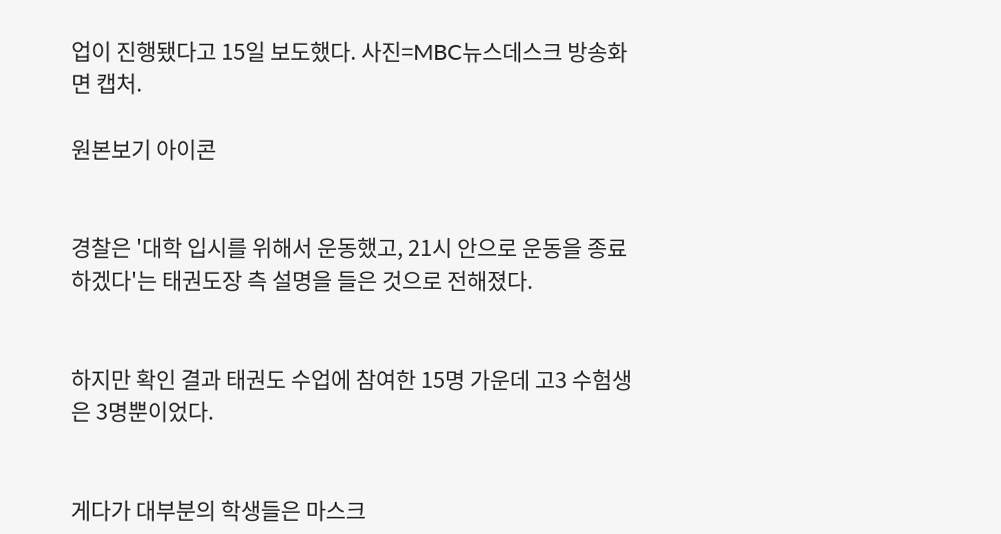업이 진행됐다고 15일 보도했다. 사진=MBC뉴스데스크 방송화면 캡처.

원본보기 아이콘


경찰은 '대학 입시를 위해서 운동했고, 21시 안으로 운동을 종료하겠다'는 태권도장 측 설명을 들은 것으로 전해졌다.


하지만 확인 결과 태권도 수업에 참여한 15명 가운데 고3 수험생은 3명뿐이었다.


게다가 대부분의 학생들은 마스크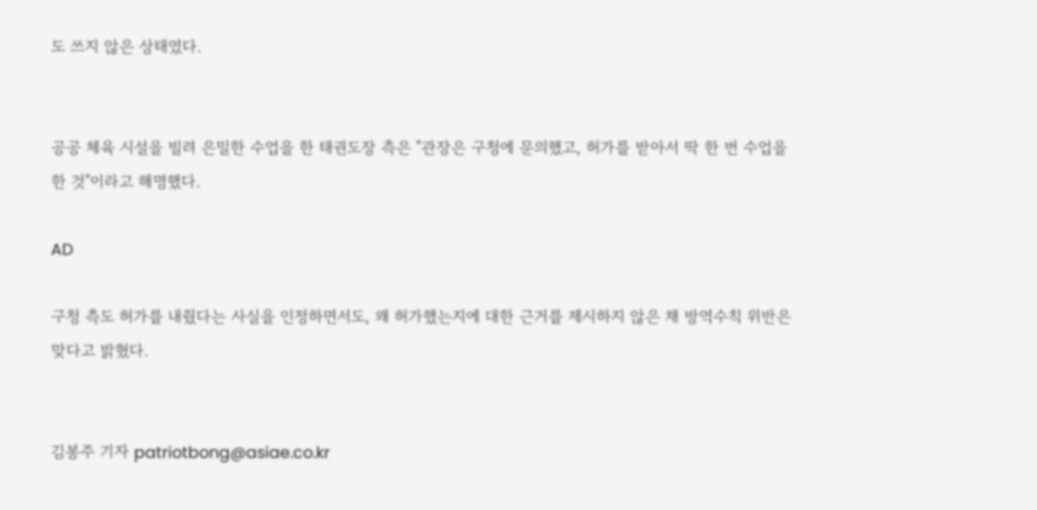도 쓰지 않은 상태였다.


공공 체육 시설을 빌려 은밀한 수업을 한 태권도장 측은 "관장은 구청에 문의했고, 허가를 받아서 딱 한 번 수업을 한 것"이라고 해명했다.

AD

구청 측도 허가를 내줬다는 사실을 인정하면서도, 왜 허가했는지에 대한 근거를 제시하지 않은 채 방역수칙 위반은 맞다고 밝혔다.


김봉주 기자 patriotbong@asiae.co.kr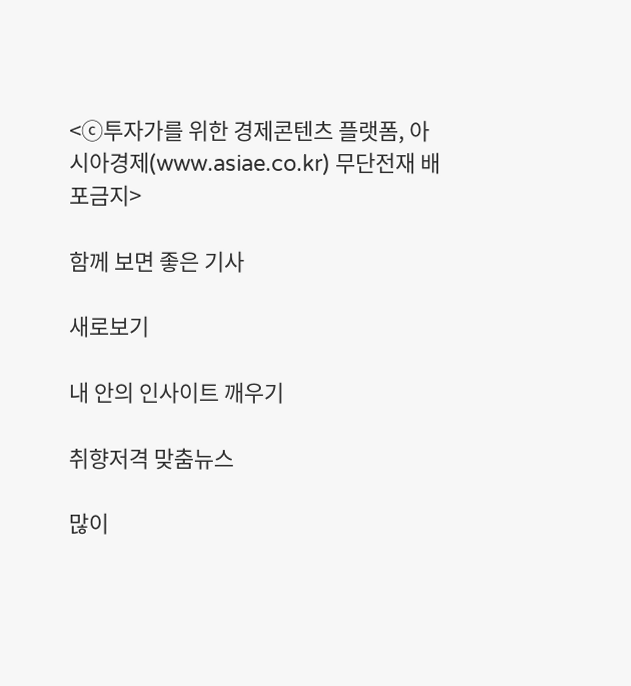<ⓒ투자가를 위한 경제콘텐츠 플랫폼, 아시아경제(www.asiae.co.kr) 무단전재 배포금지>

함께 보면 좋은 기사

새로보기

내 안의 인사이트 깨우기

취향저격 맞춤뉴스

많이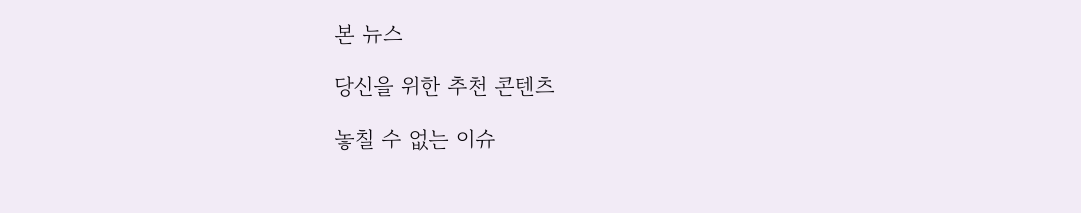본 뉴스

당신을 위한 추천 콘텐츠

놓칠 수 없는 이슈